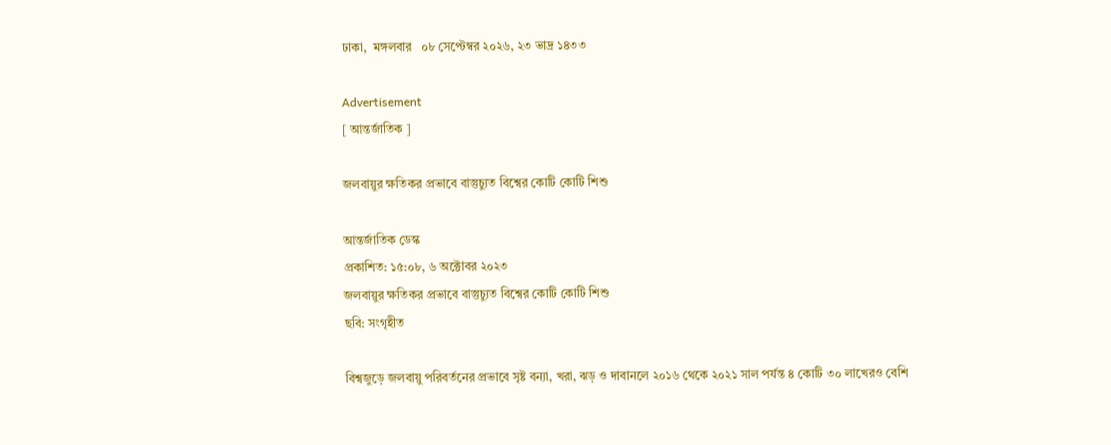ঢাকা,  মঙ্গলবার   ০৮ সেপ্টেম্বর ২০২৬, ২৩ ভাদ্র ১৪৩৩

Advertisement
[ আন্তর্জাতিক ]

জলবায়ুর ক্ষতিকর প্রভাবে বাস্তুচ্যুত বিশ্বের কোটি কোটি শিশু

আন্তর্জাতিক ডেস্ক
প্রকাশিত: ১৫:০৮, ৬ অক্টোবর ২০২৩
জলবায়ুর ক্ষতিকর প্রভাবে বাস্তুচ্যুত বিশ্বের কোটি কোটি শিশু
ছবি: সংগৃহীত

বিশ্বজুড়ে জলবায়ু পরিবর্তনের প্রভাবে সৃষ্ট বন্যা, খরা, ঝড় ও দাবানলে ২০১৬ থেকে ২০২১ সাল পর্যন্ত ৪ কোটি ৩০ লাখেরও বেশি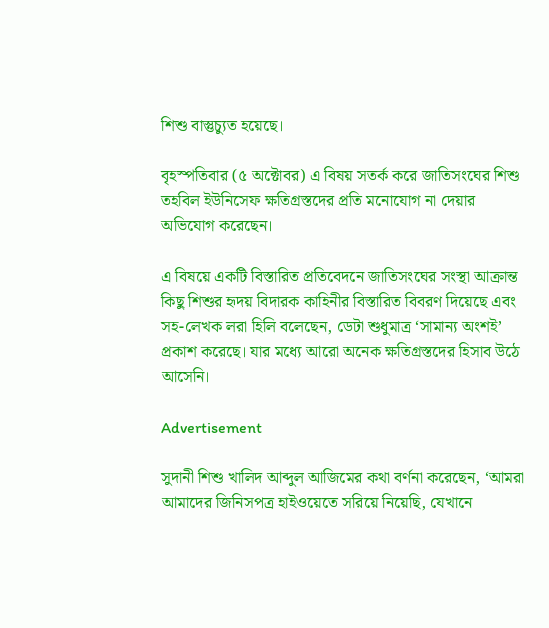শিশু বাস্তুচ্যুত হয়েছে।

বৃহস্পতিবার (৫ অক্টোবর) এ বিষয় সতর্ক করে জাতিসংঘের শিশু তহবিল ইউনিসেফ ক্ষতিগ্রস্তদের প্রতি মনোযোগ না দেয়ার অভিযোগ করেছেন।

এ বিষয়ে একটি বিস্তারিত প্রতিবেদনে জাতিসংঘের সংস্থা আক্রান্ত কিছু শিশুর হৃদয় বিদারক কাহিনীর বিস্তারিত বিবরণ দিয়েছে এবং সহ-লেখক লরা হিলি বলেছেন, ডেটা শুধুমাত্র ‘সামান্য অংশই’ প্রকাশ করেছে। যার মধ্যে আরো অনেক ক্ষতিগ্রস্তদের হিসাব উঠে আসেনি।

Advertisement

সুদানী শিশু খালিদ আব্দুল আজিমের কথা বর্ণনা করেছেন, ‘আমরা আমাদের জিনিসপত্র হাইওয়েতে সরিয়ে নিয়েছি, যেখানে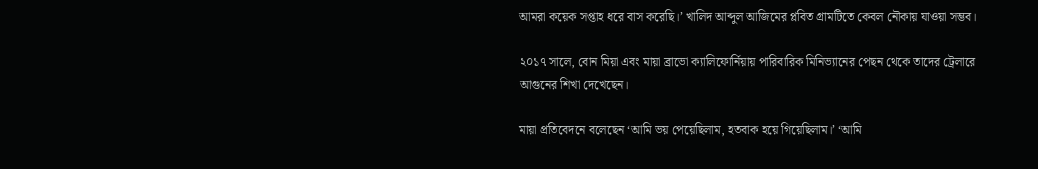আমরা কয়েক সপ্তাহ ধরে বাস করেছি।’ খালিদ আব্দুল আজিমের প্লবিত গ্রামটিতে কেবল নৌকায় যাওয়া সম্ভব।

২০১৭ সালে, বোন মিয়া এবং মায়া ব্রাভো ক্যালিফোর্নিয়ায় পারিবারিক মিনিভ্যানের পেছন থেকে তাদের ট্রেলারে আগুনের শিখা দেখেছেন।

মায়া প্রতিবেদনে বলেছেন ‘আমি ভয় পেয়েছিলাম, হতবাক হয়ে গিয়েছিলাম।’ ‘আমি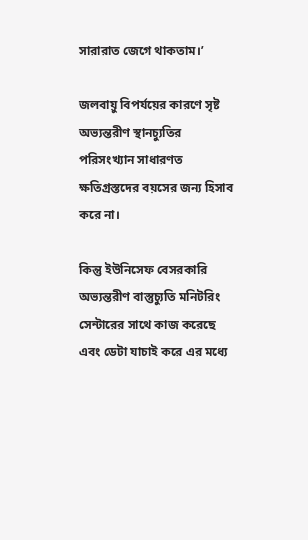সারারাত জেগে থাকতাম।’

জলবায়ু বিপর্যয়ের কারণে সৃষ্ট অভ্যন্তরীণ স্থানচ্যুতির পরিসংখ্যান সাধারণত ক্ষতিগ্রস্তদের বয়সের জন্য হিসাব করে না।

কিন্তু ইউনিসেফ বেসরকারি অভ্যন্তরীণ বাস্তুচ্যুতি মনিটরিং সেন্টারের সাথে কাজ করেছে এবং ডেটা যাচাই করে এর মধ্যে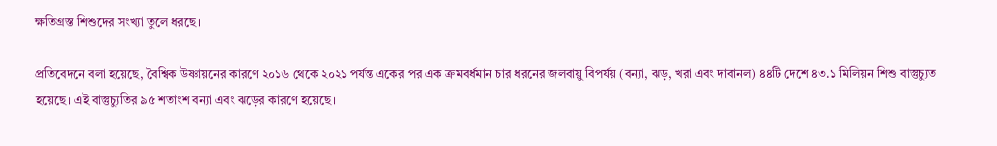ক্ষতিগ্রস্ত শিশুদের সংখ্যা তুলে ধরছে।

প্রতিবেদনে বলা হয়েছে, বৈশ্বিক উষ্ণায়নের কারণে ২০১৬ থেকে ২০২১ পর্যন্ত একের পর এক ক্রমবর্ধমান চার ধরনের জলবায়ু বিপর্যয় (বন্যা, ঝড়, খরা এবং দাবানল) ৪৪টি দেশে ৪৩.১ মিলিয়ন শিশু বাস্তুচ্যুত হয়েছে। এই বাস্তুচ্যুতির ৯৫ শতাংশ বন্যা এবং ঝড়ের কারণে হয়েছে।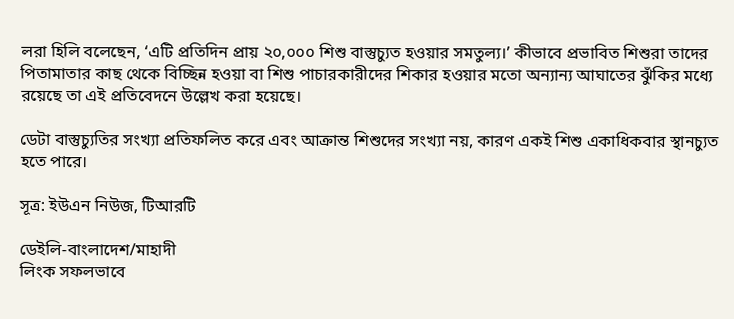লরা হিলি বলেছেন, ‘এটি প্রতিদিন প্রায় ২০,০০০ শিশু বাস্তুচ্যুত হওয়ার সমতুল্য।’ কীভাবে প্রভাবিত শিশুরা তাদের পিতামাতার কাছ থেকে বিচ্ছিন্ন হওয়া বা শিশু পাচারকারীদের শিকার হওয়ার মতো অন্যান্য আঘাতের ঝুঁকির মধ্যে রয়েছে তা এই প্রতিবেদনে উল্লেখ করা হয়েছে।

ডেটা বাস্তুচ্যুতির সংখ্যা প্রতিফলিত করে এবং আক্রান্ত শিশুদের সংখ্যা নয়, কারণ একই শিশু একাধিকবার স্থানচ্যুত হতে পারে।

সূত্র: ইউএন নিউজ, টিআরটি

ডেইলি-বাংলাদেশ/মাহাদী
লিংক সফলভাবে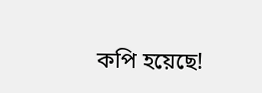কপি হয়েছে!